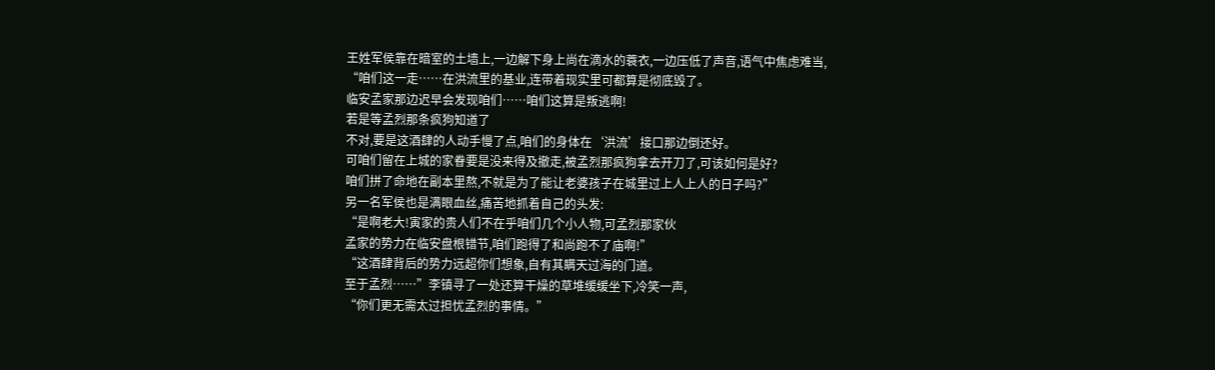王姓军侯靠在暗室的土墙上,一边解下身上尚在滴水的蓑衣,一边压低了声音,语气中焦虑难当,
“咱们这一走……在洪流里的基业,连带着现实里可都算是彻底毁了。
临安孟家那边迟早会发现咱们……咱们这算是叛逃啊!
若是等孟烈那条疯狗知道了
不对,要是这酒肆的人动手慢了点,咱们的身体在‘洪流’接口那边倒还好。
可咱们留在上城的家眷要是没来得及撤走,被孟烈那疯狗拿去开刀了,可该如何是好?
咱们拼了命地在副本里熬,不就是为了能让老婆孩子在城里过上人上人的日子吗?”
另一名军侯也是满眼血丝,痛苦地抓着自己的头发:
“是啊老大!寅家的贵人们不在乎咱们几个小人物,可孟烈那家伙
孟家的势力在临安盘根错节,咱们跑得了和尚跑不了庙啊!”
“这酒肆背后的势力远超你们想象,自有其瞒天过海的门道。
至于孟烈……”李镇寻了一处还算干燥的草堆缓缓坐下,冷笑一声,
“你们更无需太过担忧孟烈的事情。”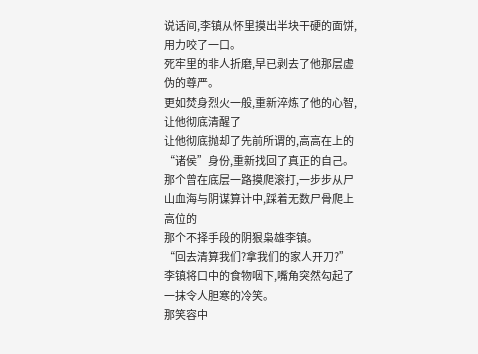说话间,李镇从怀里摸出半块干硬的面饼,用力咬了一口。
死牢里的非人折磨,早已剥去了他那层虚伪的尊严。
更如焚身烈火一般,重新淬炼了他的心智,让他彻底清醒了
让他彻底抛却了先前所谓的,高高在上的“诸侯”身份,重新找回了真正的自己。
那个曾在底层一路摸爬滚打,一步步从尸山血海与阴谋算计中,踩着无数尸骨爬上高位的
那个不择手段的阴狠枭雄李镇。
“回去清算我们?拿我们的家人开刀?”
李镇将口中的食物咽下,嘴角突然勾起了一抹令人胆寒的冷笑。
那笑容中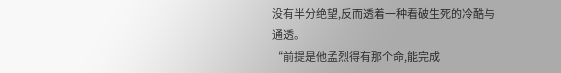没有半分绝望,反而透着一种看破生死的冷酷与通透。
“前提是他孟烈得有那个命,能完成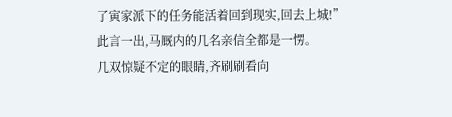了寅家派下的任务能活着回到现实,回去上城!”
此言一出,马厩内的几名亲信全都是一愣。
几双惊疑不定的眼睛,齐刷刷看向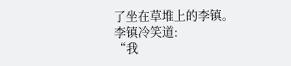了坐在草堆上的李镇。
李镇冷笑道:
“我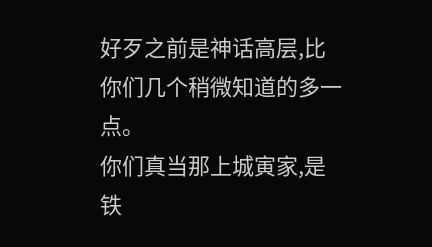好歹之前是神话高层,比你们几个稍微知道的多一点。
你们真当那上城寅家,是铁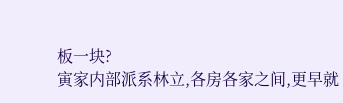板一块?
寅家内部派系林立,各房各家之间,更早就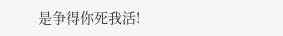是争得你死我活!